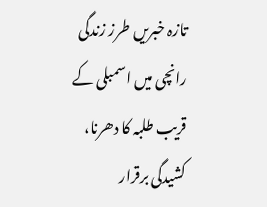تازہ خبریں طرز زندگی
رانچی میں اسمبلی کے قریب طلبہ کا دھرنا، کشیدگی برقرار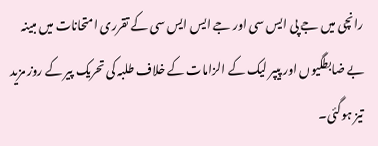رانچی میں جے پی ایس سی اور جے ایس ایس سی کے تقرری امتحانات میں مبینہ بے ضابطگیوں اور پیپر لیک کے الزامات کے خلاف طلبہ کی تحریک پیر کے روز مزید تیز ہوگئی۔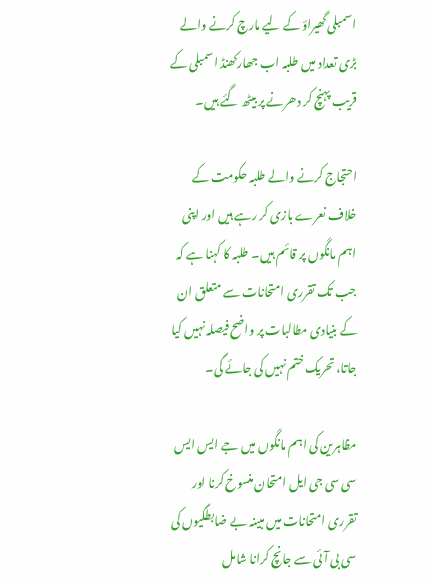اسمبلی گھیراؤ کے لیے مارچ کرنے والے بڑی تعداد میں طلبہ اب جھارکھنڈ اسمبلی کے قریب پہنچ کر دھرنے پر بیٹھ گئے ہیں۔

احتجاج کرنے والے طلبہ حکومت کے خلاف نعرے بازی کر رہے ہیں اور اپنی اہم مانگوں پر قائم ہیں۔ طلبہ کا کہنا ہے کہ جب تک تقرری امتحانات سے متعلق ان کے بنیادی مطالبات پر واضح فیصلہ نہیں کیا جاتا، تحریک ختم نہیں کی جائے گی۔

مظاہرین کی اہم مانگوں میں جے ایس ایس سی سی جی ایل امتحان منسوخ کرنا اور تقرری امتحانات میں مبینہ بے ضابطگیوں کی سی بی آئی سے جانچ کرانا شامل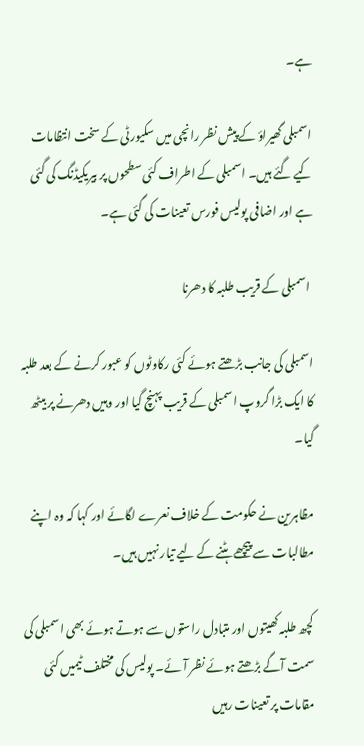ہے۔

اسمبلی گھیراؤ کے پیش نظر رانچی میں سکیورٹی کے سخت انتظامات کیے گئے ہیں۔ اسمبلی کے اطراف کئی سطحوں پر بیریکیڈنگ کی گئی ہے اور اضافی پولیس فورس تعینات کی گئی ہے۔

 اسمبلی کے قریب طلبہ کا دھرنا

اسمبلی کی جانب بڑھتے ہوئے کئی رکاوٹوں کو عبور کرنے کے بعد طلبہ کا ایک بڑا گروپ اسمبلی کے قریب پہنچ گیا اور وہیں دھرنے پر بیٹھ گیا۔

مظاہرین نے حکومت کے خلاف نعرے لگائے اور کہا کہ وہ اپنے مطالبات سے پیچھے ہٹنے کے لیے تیار نہیں ہیں۔

کچھ طلبہ کھیتوں اور متبادل راستوں سے ہوتے ہوئے بھی اسمبلی کی سمت آگے بڑھتے ہوئے نظر آئے۔ پولیس کی مختلف ٹیمیں کئی مقامات پر تعینات رہیں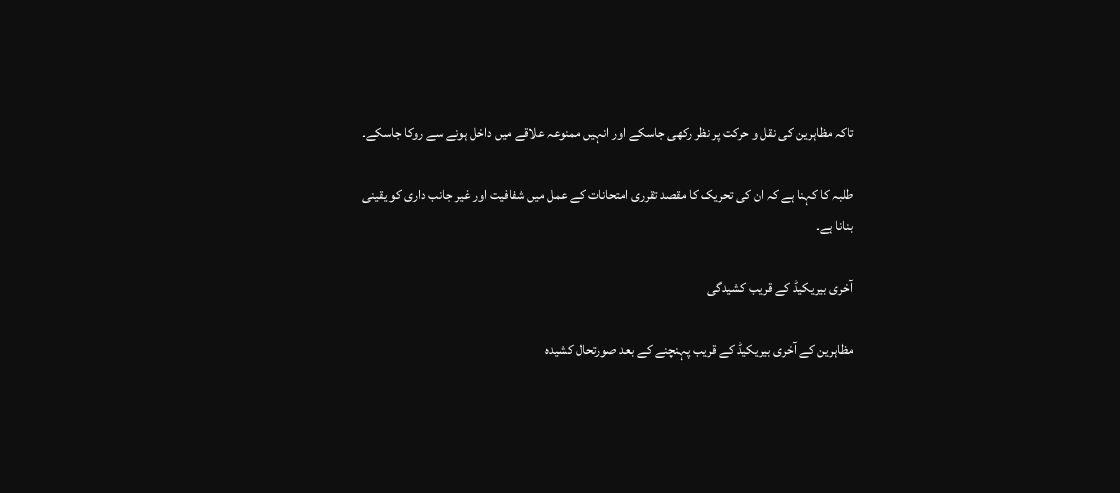تاکہ مظاہرین کی نقل و حرکت پر نظر رکھی جاسکے اور انہیں ممنوعہ علاقے میں داخل ہونے سے روکا جاسکے۔

طلبہ کا کہنا ہے کہ ان کی تحریک کا مقصد تقرری امتحانات کے عمل میں شفافیت اور غیر جانب داری کو یقینی بنانا ہے۔

آخری بیریکیڈ کے قریب کشیدگی

مظاہرین کے آخری بیریکیڈ کے قریب پہنچنے کے بعد صورتحال کشیدہ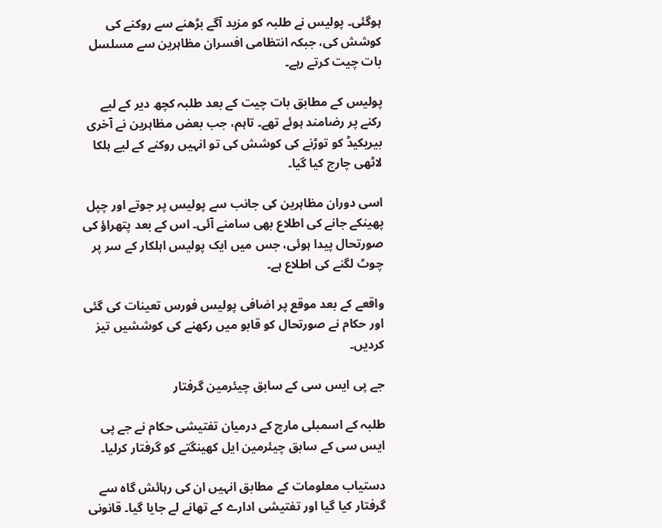ہوگئی۔ پولیس نے طلبہ کو مزید آگے بڑھنے سے روکنے کی کوشش کی، جبکہ انتظامی افسران مظاہرین سے مسلسل بات چیت کرتے رہے۔

پولیس کے مطابق بات چیت کے بعد طلبہ کچھ دیر کے لیے رکنے پر رضامند ہوئے تھے۔ تاہم، جب بعض مظاہرین نے آخری بیریکیڈ کو توڑنے کی کوشش کی تو انہیں روکنے کے لیے ہلکا لاٹھی چارج کیا گیا۔

اسی دوران مظاہرین کی جانب سے پولیس پر جوتے اور چپل پھینکے جانے کی اطلاع بھی سامنے آئی۔ اس کے بعد پتھراؤ کی صورتحال پیدا ہوئی، جس میں ایک پولیس اہلکار کے سر پر چوٹ لگنے کی اطلاع ہے۔

واقعے کے بعد موقع پر اضافی پولیس فورس تعینات کی گئی اور حکام نے صورتحال کو قابو میں رکھنے کی کوششیں تیز کردیں۔

جے پی ایس سی کے سابق چیئرمین گرفتار

طلبہ کے اسمبلی مارچ کے درمیان تفتیشی حکام نے جے پی ایس سی کے سابق چیئرمین ایل کھینگتے کو گرفتار کرلیا۔

دستیاب معلومات کے مطابق انہیں ان کی رہائش گاہ سے گرفتار کیا گیا اور تفتیشی ادارے کے تھانے لے جایا گیا۔ قانونی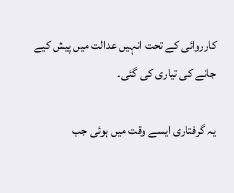کارروائی کے تحت انہیں عدالت میں پیش کیے جانے کی تیاری کی گئی۔

یہ گرفتاری ایسے وقت میں ہوئی جب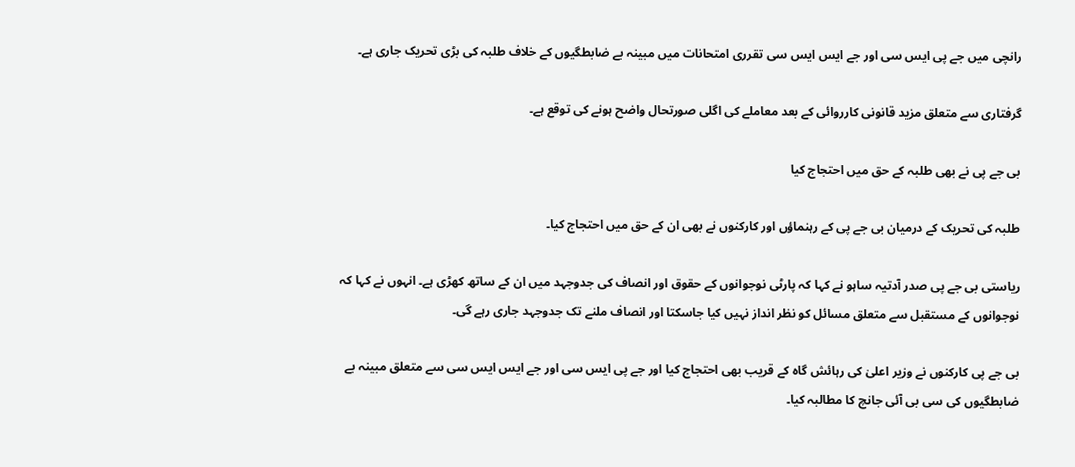رانچی میں جے پی ایس سی اور جے ایس ایس سی تقرری امتحانات میں مبینہ بے ضابطگیوں کے خلاف طلبہ کی بڑی تحریک جاری ہے۔

گرفتاری سے متعلق مزید قانونی کارروائی کے بعد معاملے کی اگلی صورتحال واضح ہونے کی توقع ہے۔

بی جے پی نے بھی طلبہ کے حق میں احتجاج کیا

طلبہ کی تحریک کے درمیان بی جے پی کے رہنماؤں اور کارکنوں نے بھی ان کے حق میں احتجاج کیا۔

ریاستی بی جے پی صدر آدتیہ ساہو نے کہا کہ پارٹی نوجوانوں کے حقوق اور انصاف کی جدوجہد میں ان کے ساتھ کھڑی ہے۔ انہوں نے کہا کہ نوجوانوں کے مستقبل سے متعلق مسائل کو نظر انداز نہیں کیا جاسکتا اور انصاف ملنے تک جدوجہد جاری رہے گی۔

بی جے پی کارکنوں نے وزیر اعلیٰ کی رہائش گاہ کے قریب بھی احتجاج کیا اور جے پی ایس سی اور جے ایس ایس سی سے متعلق مبینہ بے ضابطگیوں کی سی بی آئی جانچ کا مطالبہ کیا۔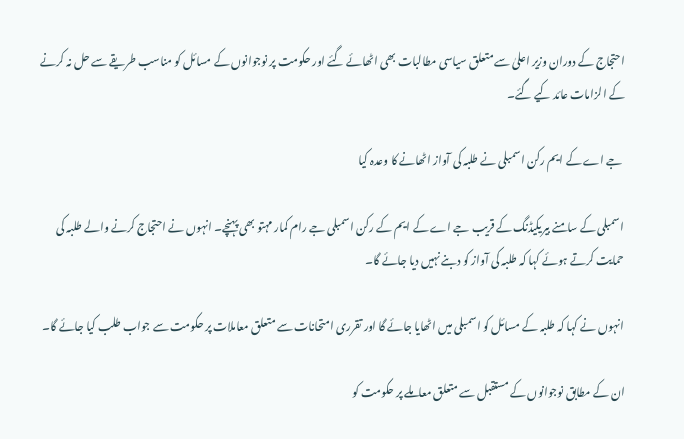احتجاج کے دوران وزیر اعلیٰ سے متعلق سیاسی مطالبات بھی اٹھائے گئے اور حکومت پر نوجوانوں کے مسائل کو مناسب طریقے سے حل نہ کرنے کے الزامات عائد کیے گئے۔

 جے اے کے ایم رکن اسمبلی نے طلبہ کی آواز اٹھانے کا وعدہ کیا

اسمبلی کے سامنے بیریکیڈنگ کے قریب جے اے کے ایم کے رکن اسمبلی جے رام کمار مہتو بھی پہنچے۔ انہوں نے احتجاج کرنے والے طلبہ کی حمایت کرتے ہوئے کہا کہ طلبہ کی آواز کو دبنے نہیں دیا جائے گا۔

انہوں نے کہا کہ طلبہ کے مسائل کو اسمبلی میں اٹھایا جائے گا اور تقرری امتحانات سے متعلق معاملات پر حکومت سے جواب طلب کیا جائے گا۔

ان کے مطابق نوجوانوں کے مستقبل سے متعلق معاملے پر حکومت کو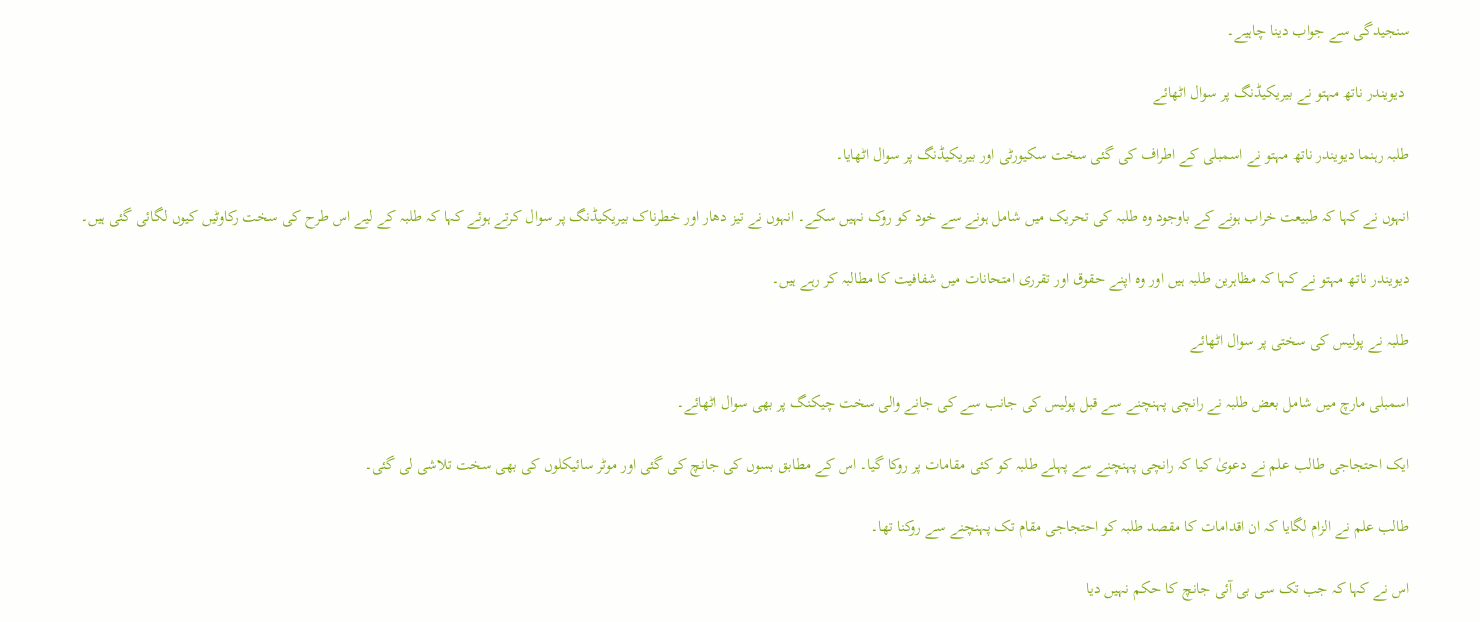سنجیدگی سے جواب دینا چاہیے۔

 دیویندر ناتھ مہتو نے بیریکیڈنگ پر سوال اٹھائے

طلبہ رہنما دیویندر ناتھ مہتو نے اسمبلی کے اطراف کی گئی سخت سکیورٹی اور بیریکیڈنگ پر سوال اٹھایا۔

انہوں نے کہا کہ طبیعت خراب ہونے کے باوجود وہ طلبہ کی تحریک میں شامل ہونے سے خود کو روک نہیں سکے۔ انہوں نے تیز دھار اور خطرناک بیریکیڈنگ پر سوال کرتے ہوئے کہا کہ طلبہ کے لیے اس طرح کی سخت رکاوٹیں کیوں لگائی گئی ہیں۔

دیویندر ناتھ مہتو نے کہا کہ مظاہرین طلبہ ہیں اور وہ اپنے حقوق اور تقرری امتحانات میں شفافیت کا مطالبہ کر رہے ہیں۔

طلبہ نے پولیس کی سختی پر سوال اٹھائے

اسمبلی مارچ میں شامل بعض طلبہ نے رانچی پہنچنے سے قبل پولیس کی جانب سے کی جانے والی سخت چیکنگ پر بھی سوال اٹھائے۔

ایک احتجاجی طالب علم نے دعویٰ کیا کہ رانچی پہنچنے سے پہلے طلبہ کو کئی مقامات پر روکا گیا۔ اس کے مطابق بسوں کی جانچ کی گئی اور موٹر سائیکلوں کی بھی سخت تلاشی لی گئی۔

طالب علم نے الزام لگایا کہ ان اقدامات کا مقصد طلبہ کو احتجاجی مقام تک پہنچنے سے روکنا تھا۔

اس نے کہا کہ جب تک سی بی آئی جانچ کا حکم نہیں دیا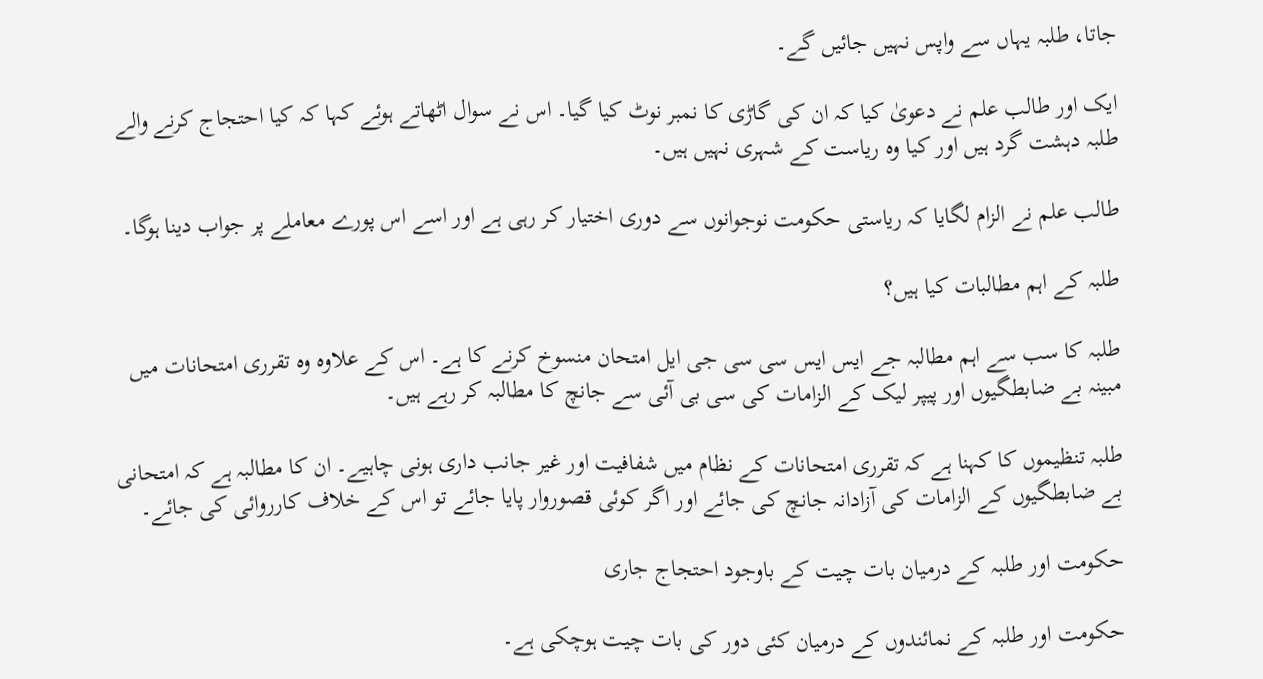جاتا، طلبہ یہاں سے واپس نہیں جائیں گے۔

ایک اور طالب علم نے دعویٰ کیا کہ ان کی گاڑی کا نمبر نوٹ کیا گیا۔ اس نے سوال اٹھاتے ہوئے کہا کہ کیا احتجاج کرنے والے طلبہ دہشت گرد ہیں اور کیا وہ ریاست کے شہری نہیں ہیں۔

طالب علم نے الزام لگایا کہ ریاستی حکومت نوجوانوں سے دوری اختیار کر رہی ہے اور اسے اس پورے معاملے پر جواب دینا ہوگا۔

طلبہ کے اہم مطالبات کیا ہیں؟

طلبہ کا سب سے اہم مطالبہ جے ایس ایس سی سی جی ایل امتحان منسوخ کرنے کا ہے۔ اس کے علاوہ وہ تقرری امتحانات میں مبینہ بے ضابطگیوں اور پیپر لیک کے الزامات کی سی بی آئی سے جانچ کا مطالبہ کر رہے ہیں۔

طلبہ تنظیموں کا کہنا ہے کہ تقرری امتحانات کے نظام میں شفافیت اور غیر جانب داری ہونی چاہیے۔ ان کا مطالبہ ہے کہ امتحانی بے ضابطگیوں کے الزامات کی آزادانہ جانچ کی جائے اور اگر کوئی قصوروار پایا جائے تو اس کے خلاف کارروائی کی جائے۔

حکومت اور طلبہ کے درمیان بات چیت کے باوجود احتجاج جاری

حکومت اور طلبہ کے نمائندوں کے درمیان کئی دور کی بات چیت ہوچکی ہے۔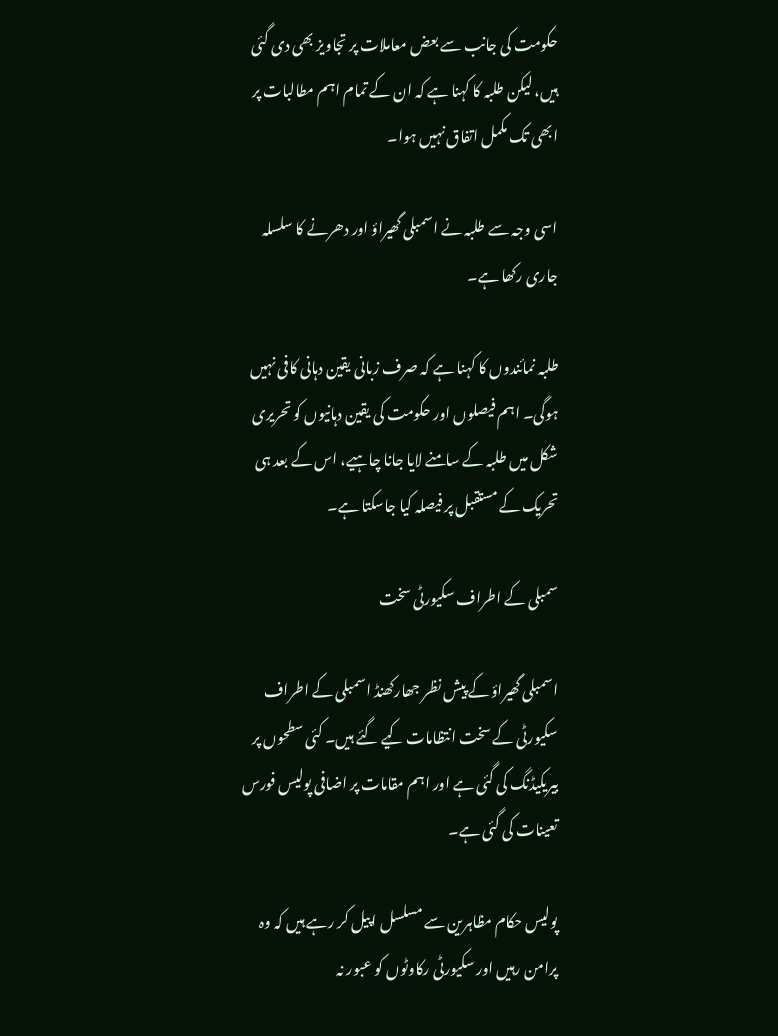حکومت کی جانب سے بعض معاملات پر تجاویز بھی دی گئی ہیں، لیکن طلبہ کا کہنا ہے کہ ان کے تمام اہم مطالبات پر ابھی تک مکمل اتفاق نہیں ہوا۔

اسی وجہ سے طلبہ نے اسمبلی گھیراؤ اور دھرنے کا سلسلہ جاری رکھا ہے۔

طلبہ نمائندوں کا کہنا ہے کہ صرف زبانی یقین دہانی کافی نہیں ہوگی۔ اہم فیصلوں اور حکومت کی یقین دہانیوں کو تحریری شکل میں طلبہ کے سامنے لایا جانا چاہیے، اس کے بعد ہی تحریک کے مستقبل پر فیصلہ کیا جاسکتا ہے۔

سمبلی کے اطراف سکیورٹی سخت

اسمبلی گھیراؤ کے پیش نظر جھارکھنڈ اسمبلی کے اطراف سکیورٹی کے سخت انتظامات کیے گئے ہیں۔ کئی سطحوں پر بیریکیڈنگ کی گئی ہے اور اہم مقامات پر اضافی پولیس فورس تعینات کی گئی ہے۔

پولیس حکام مظاہرین سے مسلسل اپیل کر رہے ہیں کہ وہ پرامن رہیں اور سکیورٹی رکاوٹوں کو عبور نہ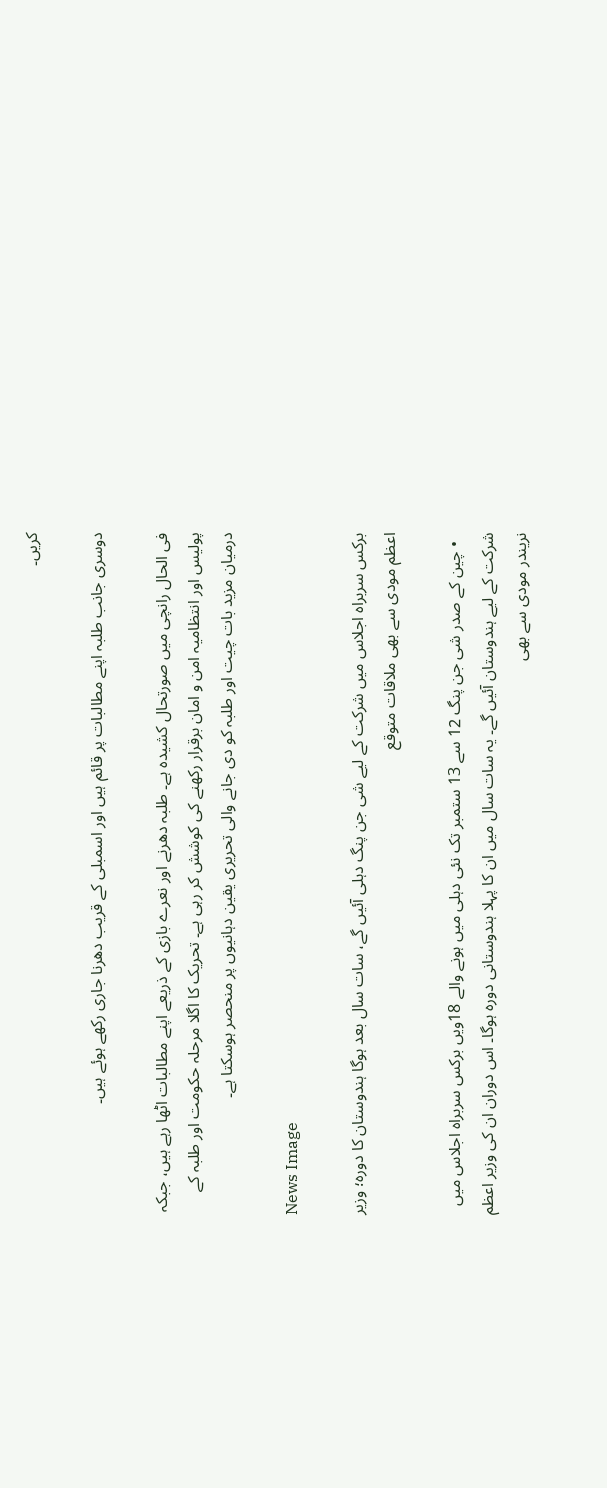کریں۔

دوسری جانب طلبہ اپنے مطالبات پر قائم ہیں اور اسمبلی کے قریب دھرنا جاری رکھے ہوئے ہیں۔

فی الحال رانچی میں صورتحال کشیدہ ہے۔ طلبہ دھرنے اور نعرے بازی کے ذریعے اپنے مطالبات اٹھا رہے ہیں، جبکہ پولیس اور انتظامیہ امن و امان برقرار رکھنے کی کوشش کر رہی ہے۔ تحریک کا اگلا مرحلہ حکومت اور طلبہ کے درمیان مزید بات چیت اور طلبہ کو دی جانے والی تحریری یقین دہانیوں پر منحصر ہوسکتا ہے۔

News Image

برکس سربراہ اجلاس میں شرکت کے لیے شی جن پنگ دہلی آئیں گے، سات سال بعد ہوگا ہندوستان کا دورہ؛ وزیر اعظم مودی سے بھی ملاقات متوقع

  • چین کے صدر شی جن پنگ 12 سے 13 ستمبر تک نئی دہلی میں ہونے والے 18ویں برکس سربراہ اجلاس میں شرکت کے لیے ہندوستان آئیں گے۔ یہ سات سال میں ان کا پہلا ہندوستانی دورہ ہوگا۔ اس دوران ان کی وزیر اعظم نریندر مودی سے بھی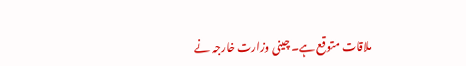ملاقات متوقع ہے۔ چینی وزارت خارجہ نے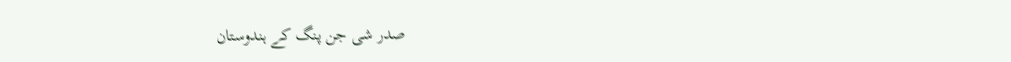صدر شی جن پنگ کے ہندوستان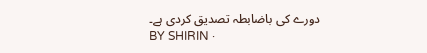دورے کی باضابطہ تصدیق کردی ہے۔
BY SHIRIN ·